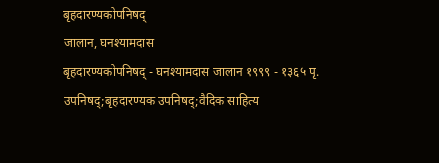बृहदारण्यकोपनिषद्
जालान, घनश्यामदास
बृहदारण्यकोपनिषद् - घनश्यामदास जालान १९९९ - १३६५ पृ.
उपनिषद्;बृहदारण्यक उपनिषद्;वैदिक साहित्य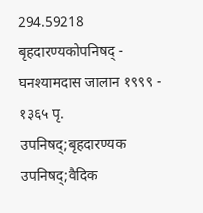294.59218
बृहदारण्यकोपनिषद् - घनश्यामदास जालान १९९९ - १३६५ पृ.
उपनिषद्;बृहदारण्यक उपनिषद्;वैदिक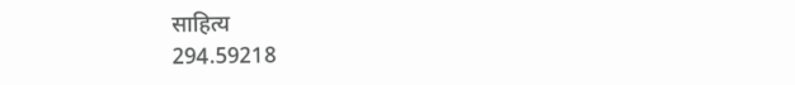साहित्य
294.59218